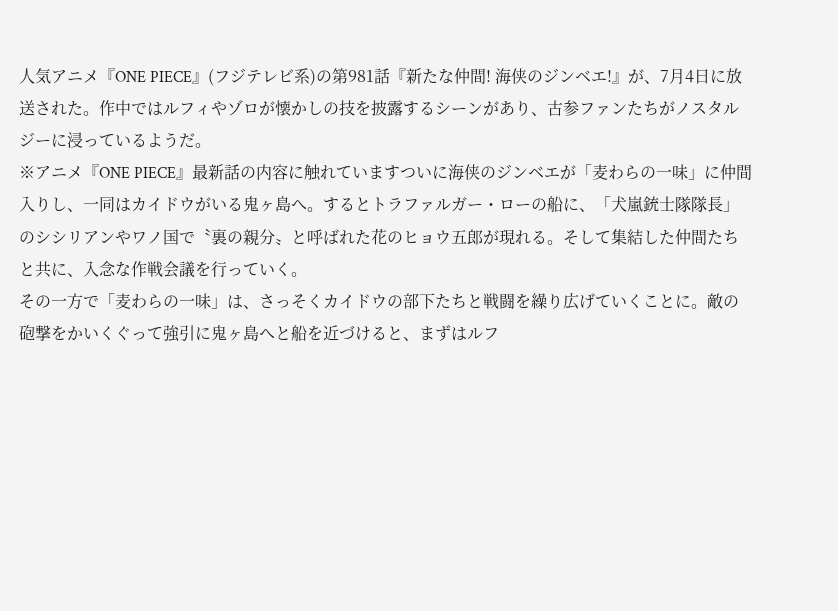人気アニメ『ONE PIECE』(フジテレビ系)の第981話『新たな仲間! 海侠のジンベエ!』が、7月4日に放送された。作中ではルフィやゾロが懐かしの技を披露するシーンがあり、古参ファンたちがノスタルジーに浸っているようだ。
※アニメ『ONE PIECE』最新話の内容に触れていますついに海侠のジンベエが「麦わらの一味」に仲間入りし、一同はカイドウがいる鬼ヶ島へ。するとトラファルガー・ローの船に、「犬嵐銃士隊隊長」のシシリアンやワノ国で〝裏の親分〟と呼ばれた花のヒョウ五郎が現れる。そして集結した仲間たちと共に、入念な作戦会議を行っていく。
その一方で「麦わらの一味」は、さっそくカイドウの部下たちと戦闘を繰り広げていくことに。敵の砲撃をかいくぐって強引に鬼ヶ島へと船を近づけると、まずはルフ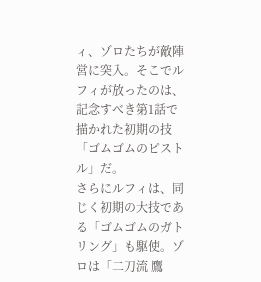ィ、ゾロたちが敵陣営に突入。そこでルフィが放ったのは、記念すべき第1話で描かれた初期の技「ゴムゴムのピストル」だ。
さらにルフィは、同じく初期の大技である「ゴムゴムのガトリング」も駆使。ゾロは「二刀流 鷹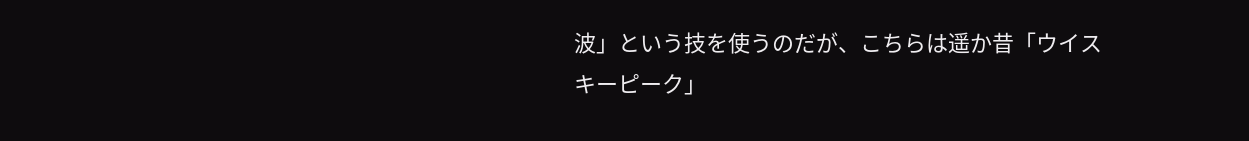波」という技を使うのだが、こちらは遥か昔「ウイスキーピーク」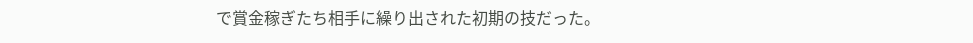で賞金稼ぎたち相手に繰り出された初期の技だった。